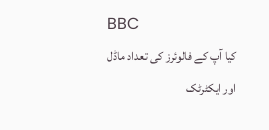BBC
کیا آپ کے فالوئرز کی تعداد ماڈل اور ایکٹرٹک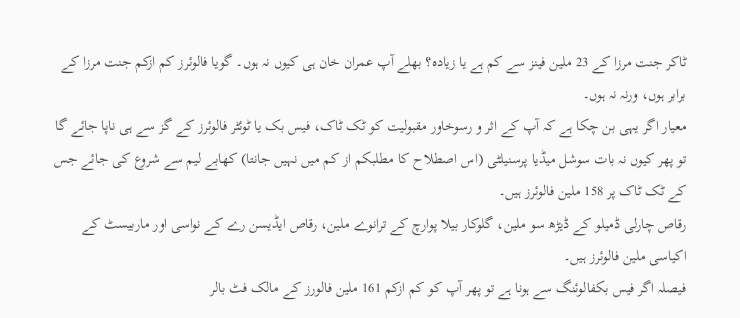ٹاکر جنت مرزا کے 23 ملین فینز سے کم ہے یا زیادہ؟ بھلے آپ عمران خان ہی کیوں نہ ہوں۔ گویا فالوئرز کم ازکم جنت مرزا کے برابر ہوں، ورنہ نہ ہوں۔
معیار اگر یہی بن چکا ہے کہ آپ کے اثر و رسوخاور مقبولیت کو ٹک ٹاک، فیس بک یا ٹوئٹر فالوئرز کے گز سے ہی ناپا جائے گا تو پھر کیوں نہ بات سوشل میڈیا پرسنیلٹی (اس اصطلاح کا مطلبکم از کم میں نہیں جانتا) کھابے لیم سے شروع کی جائے جس کے ٹک ٹاک پر 158 ملین فالوئرز ہیں۔
رقاص چارلی ڈمیلو کے ڈیڑھ سو ملین، گلوکار بیلا پوارچ کے ترانوے ملین، رقاص ایڈیسن رے کے نواسی اور ماربیسٹ کے اکیاسی ملین فالوئرز ہیں۔
فیصلہ اگر فیس بکفالوئنگ سے ہونا ہے تو پھر آپ کو کم ازکم 161 ملین فالورز کے مالک فٹ بالر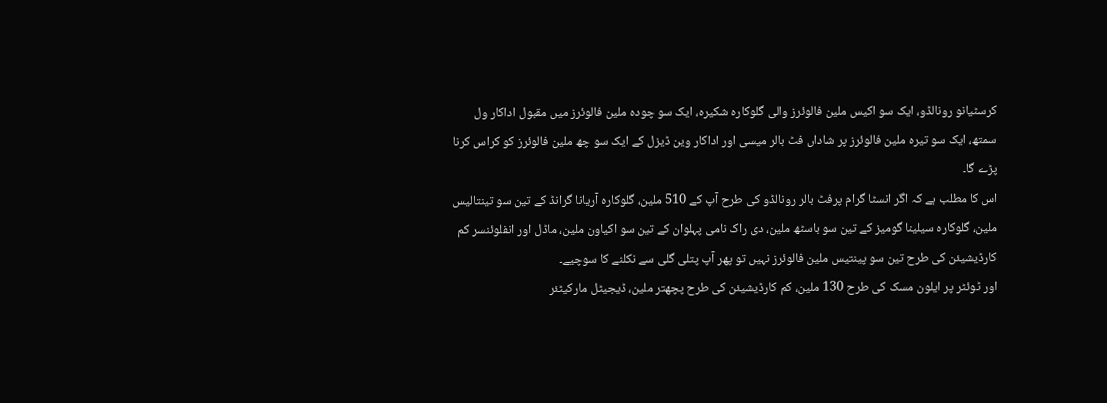کرسٹیانو رونالڈو، ایک سو اکیس ملین فالوئرز والی گلوکارہ شکیرہ، ایک سو چودہ ملین فالوئرز میں مقبول اداکار ول سمتھ، ایک سو تیرہ ملین فالوئرز پر شاداں فٹ بالر میسی اور اداکار وین ڈیزل کے ایک سو چھ ملین فالوئرز کو کراس کرنا پڑے گا۔
اس کا مطلب ہے کہ اگر انسٹا گرام پرفٹ بالر رونالڈو کی طرح آپ کے 510 ملین، گلوکارہ آریانا گرانڈ کے تین سو تینتالیس ملین، گلوکارہ سیلینا گومیز کے تین سو باسٹھ ملین، دی راک نامی پہلوان کے تین سو اکیاون ملین، ماڈل اور انفلوئنسر کم کارڈیشیئن کی طرح تین سو پینتیس ملین فالوئرز نہیں تو پھر آپ پتلی گلی سے نکلنے کا سوچیے۔
اور ٹوئٹر پر ایلون مسک کی طرح 130 ملین، کم کارڈیشیئن کی طرح پچھتر ملین، ڈیجیٹل مارکیٹئر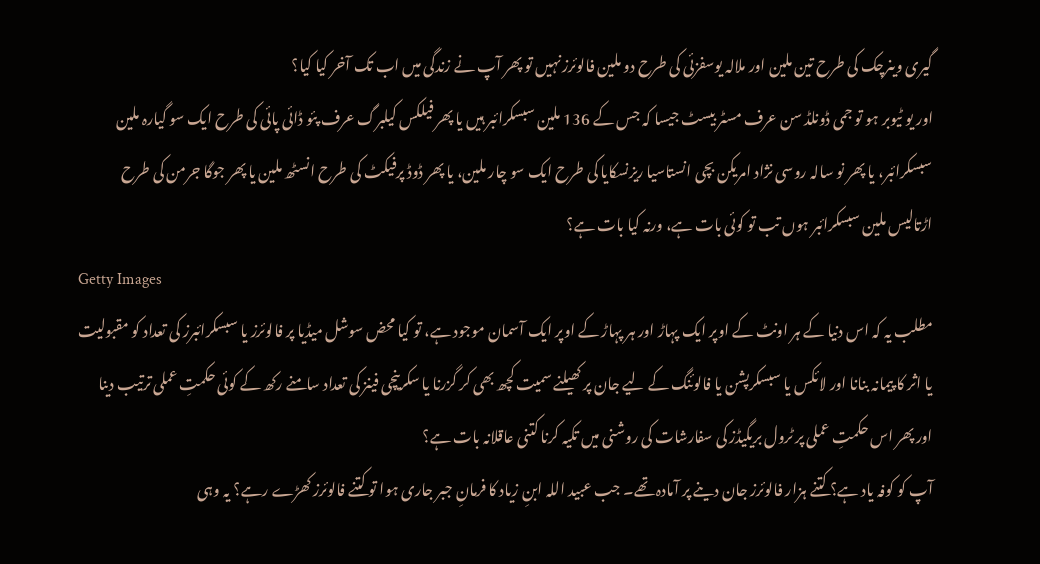گیری وینرچک کی طرح تین ملین اور ملالہ یوسفزئی کی طرح دو ملین فالوئرز نہیں تو پھر آپ نے زندگی میں اب تک آخر کیا کیا؟
اور یو ٹیوبر ہو تو جمی ڈونلڈ سن عرف مسٹر بیسٹ جیسا کہ جس کے 136 ملین سبسکرائبر ہیں یا پھر فیلکس کیلبرگ عرف پئو ڈائی پائی کی طرح ایک سو گیارہ ملین سبسکرائبر، یا پھر نو سالہ روسی نژاد امریکن بچی انستاسیا ریزنسکایا کی طرح ایک سو چار ملین، یا پھر ڈوڈ پرفیکٹ کی طرح انسٹھ ملین یا پھر جوگا جرمن کی طرح اڑتالیس ملین سبسکرائبر ہوں تب تو کوئی بات ہے، ورنہ کیا بات ہے؟
Getty Images
مطلب یہ کہ اس دنیا کے ہر اونٹ کے اوپر ایک پہاڑ اور ہر پہاڑ کے اوپر ایک آسمان موجود ہے، تو کیا محض سوشل میڈیا پر فالوئرز یا سبسکرائبرز کی تعداد کو مقبولیت یا اثر کا پیمانہ بنانا اور لائکس یا سبسکرپشن یا فالوئنگ کے لیے جان پر کھیلنے سمیت کچھ بھی کر گزرنا یا سکرینچی فینز کی تعداد سامنے رکھ کے کوئی حکمتِ عملی ترتیب دینا اور پھر اس حکمتِ عملی پر ٹرول بریگیڈز کی سفارشات کی روشنی میں تکیہ کرنا کتنی عاقلانہ بات ہے؟
آپ کو کوفہ یاد ہے؟ کتنے ہزار فالوئرز جان دینے پر آمادہ تھے۔ جب عبید اللہ ابنِ زیاد کا فرمانِ جبر جاری ہوا تو کتنے فالوئرز کھڑے رہے؟ یہ وہی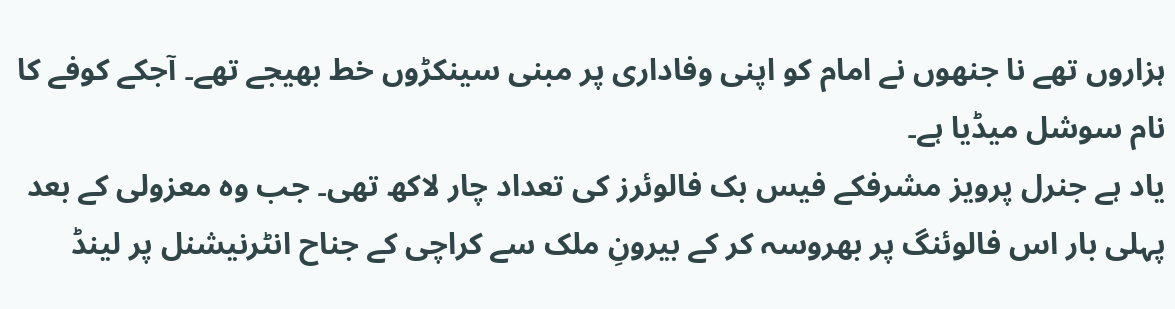ہزاروں تھے نا جنھوں نے امام کو اپنی وفاداری پر مبنی سینکڑوں خط بھیجے تھے۔ آجکے کوفے کا نام سوشل میڈیا ہے۔
یاد ہے جنرل پرویز مشرفکے فیس بک فالوئرز کی تعداد چار لاکھ تھی۔ جب وہ معزولی کے بعد پہلی بار اس فالوئنگ پر بھروسہ کر کے بیرونِ ملک سے کراچی کے جناح انٹرنیشنل پر لینڈ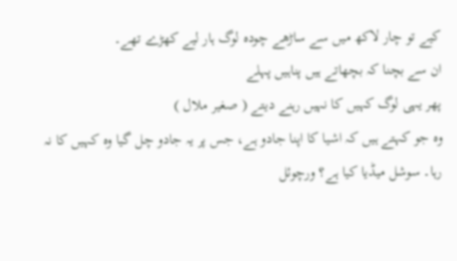کیے تو چار لاکھ میں سے ساڑھے چودہ لوگ ہار لیے کھڑے تھے۔
ان سے بچنا کہ بچھاتے ہیں پناہیں پہلے
پھر یہی لوگ کہیں کا نہیں رہنے دیتے ( صغیر ملال )
وہ جو کہتے ہیں کہ اشیا کا اپنا جادو ہے، جس پر یہ جادو چل گیا وہ کہیں کا نہ رہا۔ سوشل میڈیا کیا ہے؟ ورچوئل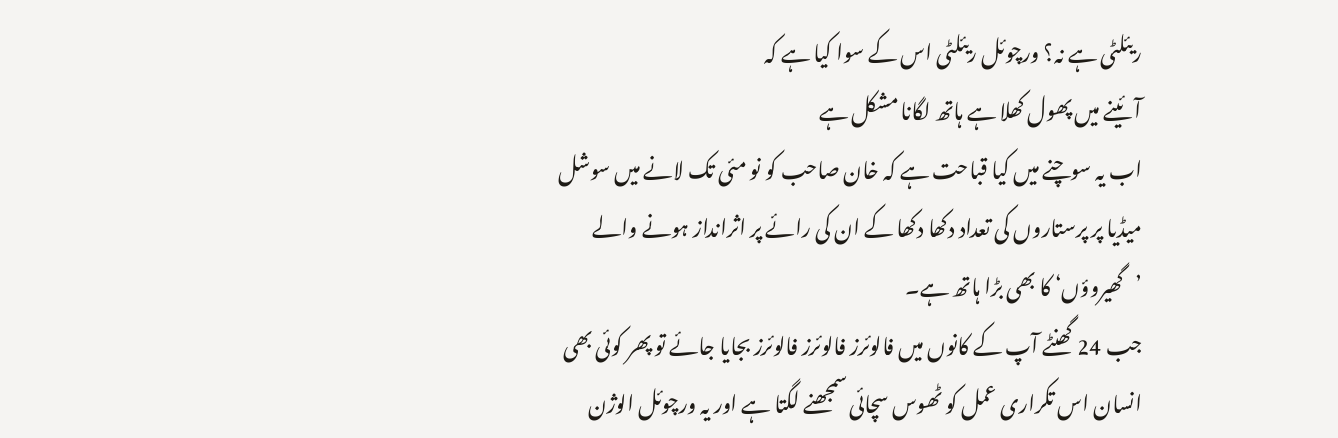ریئلٹی ہے نہ؟ ورچوئل ریئلٹی اس کے سوا کیا ہے کہ
آئینے میں پھول کھلا ہے ہاتھ لگانا مشکل ہے
اب یہ سوچنے میں کیا قباحت ہے کہ خان صاحب کو نو مئی تک لانے میں سوشل میڈیا پر پرستاروں کی تعداد دکھا دکھا کے ان کی رائے پر اثرانداز ہونے والے ’گھیروؤں‘ کا بھی بڑا ہاتھ ہے۔
جب 24 گھنٹے آپ کے کانوں میں فالوئرز فالوئرز فالوئرز بجایا جائے تو پھر کوئی بھی انسان اس تکراری عمل کو ٹھوس سچائی سمجھنے لگتا ہے اور یہ ورچوئل الوژن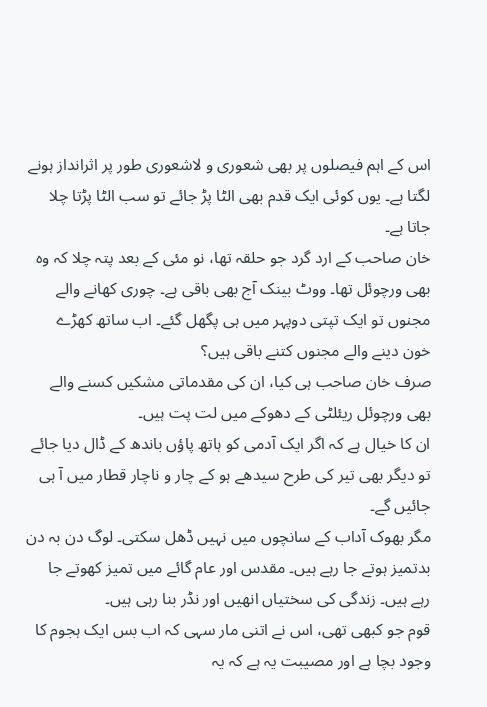اس کے اہم فیصلوں پر بھی شعوری و لاشعوری طور پر اثرانداز ہونے لگتا ہے۔ یوں کوئی ایک قدم بھی الٹا پڑ جائے تو سب الٹا پڑتا چلا جاتا ہے۔
خان صاحب کے ارد گرد جو حلقہ تھا، نو مئی کے بعد پتہ چلا کہ وہ بھی ورچوئل تھا۔ ووٹ بینک آج بھی باقی ہے۔ چوری کھانے والے مجنوں تو ایک تپتی دوپہر میں ہی پگھل گئے۔ اب ساتھ کھڑے خون دینے والے مجنوں کتنے باقی ہیں؟
صرف خان صاحب ہی کیا، ان کی مقدماتی مشکیں کسنے والے بھی ورچوئل ریئلٹی کے دھوکے میں لت پت ہیں۔
ان کا خیال ہے کہ اگر ایک آدمی کو ہاتھ پاؤں باندھ کے ڈال دیا جائے تو دیگر بھی تیر کی طرح سیدھے ہو کے چار و ناچار قطار میں آ ہی جائیں گے۔
مگر بھوک آداب کے سانچوں میں نہیں ڈھل سکتی۔ لوگ دن بہ دن بدتمیز ہوتے جا رہے ہیں۔ مقدس اور عام گائے میں تمیز کھوتے جا رہے ہیں۔ زندگی کی سختیاں انھیں اور نڈر بنا رہی ہیں۔
قوم جو کبھی تھی، اس نے اتنی مار سہی کہ اب بس ایک ہجوم کا وجود بچا ہے اور مصیبت یہ ہے کہ یہ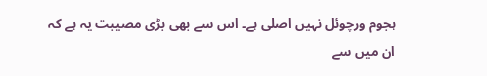ہجوم ورچوئل نہیں اصلی ہے۔ اس سے بھی بڑی مصیبت یہ ہے کہ ان میں سے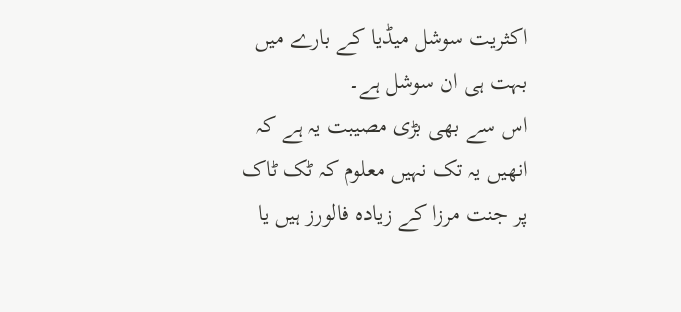اکثریت سوشل میڈیا کے بارے میں بہت ہی ان سوشل ہے۔
اس سے بھی بڑی مصیبت یہ ہے کہ انھیں یہ تک نہیں معلوم کہ ٹک ٹاک پر جنت مرزا کے زیادہ فالورز ہیں یا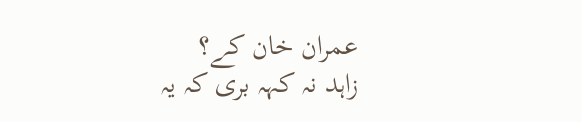عمران خان کے؟
زاہد نہ کہہ بری کہ یہ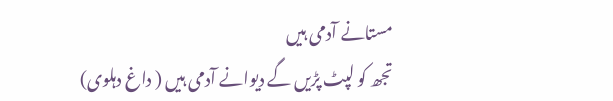مستانے آدمی ہیں
تجھ کو لپٹ پڑیں گے دیوانے آدمی ہیں ( داغ دہلوی)